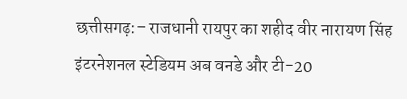छत्तीसगढ़:– राजधानी रायपुर का शहीद वीर नारायण सिंह इंटरनेशनल स्टेडियम अब वनडे और टी-20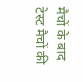मैचों के बाद टेस्ट मैचों की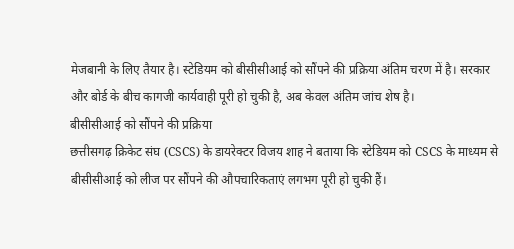मेजबानी के लिए तैयार है। स्टेडियम को बीसीसीआई को सौंपने की प्रक्रिया अंतिम चरण में है। सरकार और बोर्ड के बीच कागजी कार्यवाही पूरी हो चुकी है, अब केवल अंतिम जांच शेष है।
बीसीसीआई को सौंपने की प्रक्रिया
छत्तीसगढ़ क्रिकेट संघ (CSCS) के डायरेक्टर विजय शाह ने बताया कि स्टेडियम को CSCS के माध्यम से बीसीसीआई को लीज पर सौंपने की औपचारिकताएं लगभग पूरी हो चुकी हैं।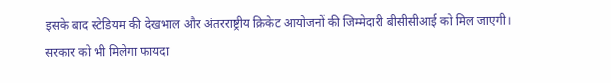इसके बाद स्टेडियम की देखभाल और अंतरराष्ट्रीय क्रिकेट आयोजनों की जिम्मेदारी बीसीसीआई को मिल जाएगी।
सरकार को भी मिलेगा फायदा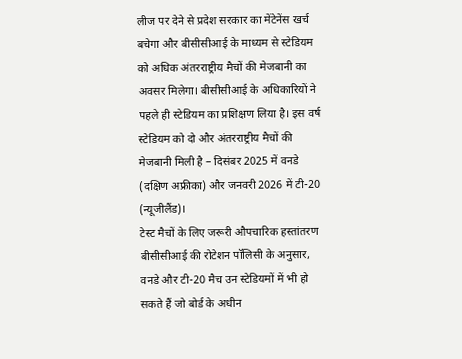लीज पर देने से प्रदेश सरकार का मेंटेनेंस खर्च बचेगा और बीसीसीआई के माध्यम से स्टेडियम को अधिक अंतरराष्ट्रीय मैचों की मेजबानी का अवसर मिलेगा। बीसीसीआई के अधिकारियों ने पहले ही स्टेडियम का प्रशिक्षण लिया है। इस वर्ष स्टेडियम को दो और अंतरराष्ट्रीय मैचों की मेजबानी मिली है – दिसंबर 2025 में वनडे (दक्षिण अफ्रीका) और जनवरी 2026 में टी-20 (न्यूजीलैंड)।
टेस्ट मैचों के लिए जरूरी औपचारिक हस्तांतरण
बीसीसीआई की रोटेशन पॉलिसी के अनुसार, वनडे और टी-20 मैच उन स्टेडियमों में भी हो सकते हैं जो बोर्ड के अधीन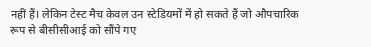नहीं हैं। लेकिन टेस्ट मैच केवल उन स्टेडियमों में हो सकते हैं जो औपचारिक रूप से बीसीसीआई को सौंपे गए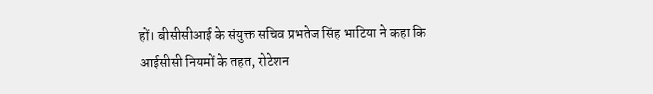हों। बीसीसीआई के संयुक्त सचिव प्रभतेज सिंह भाटिया ने कहा कि आईसीसी नियमों के तहत, रोटेशन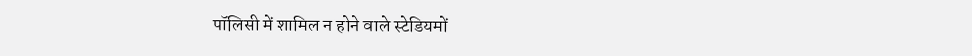पॉलिसी में शामिल न होने वाले स्टेडियमों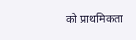को प्राथमिकता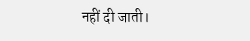नहीं दी जाती।